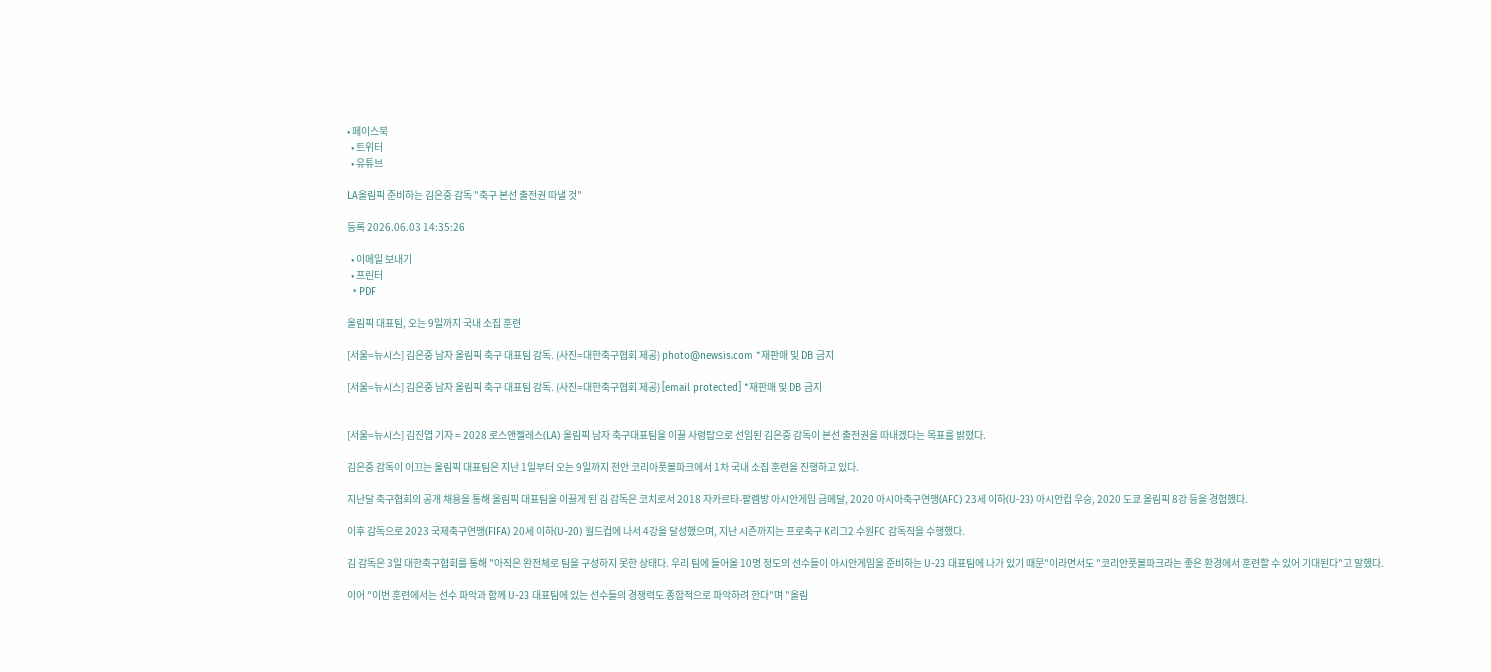• 페이스북
  • 트위터
  • 유튜브

LA올림픽 준비하는 김은중 감독 "축구 본선 출전권 따낼 것"

등록 2026.06.03 14:35:26

  • 이메일 보내기
  • 프린터
  • PDF

올림픽 대표팀, 오는 9일까지 국내 소집 훈련

[서울=뉴시스] 김은중 남자 올림픽 축구 대표팀 감독. (사진=대한축구협회 제공) photo@newsis.com *재판매 및 DB 금지

[서울=뉴시스] 김은중 남자 올림픽 축구 대표팀 감독. (사진=대한축구협회 제공) [email protected] *재판매 및 DB 금지


[서울=뉴시스] 김진엽 기자 = 2028 로스앤젤레스(LA) 올림픽 남자 축구대표팀을 이끌 사령탑으로 선임된 김은중 감독이 본선 출전권을 따내겠다는 목표를 밝혔다.

김은중 감독이 이끄는 올림픽 대표팀은 지난 1일부터 오는 9일까지 천안 코리아풋볼파크에서 1차 국내 소집 훈련을 진행하고 있다.

지난달 축구협회의 공개 채용을 통해 올림픽 대표팀을 이끌게 된 김 감독은 코치로서 2018 자카르타-팔렘방 아시안게임 금메달, 2020 아시아축구연맹(AFC) 23세 이하(U-23) 아시안컵 우승, 2020 도쿄 올림픽 8강 등을 경험했다.

이후 감독으로 2023 국제축구연맹(FIFA) 20세 이하(U-20) 월드컵에 나서 4강을 달성했으며, 지난 시즌까지는 프로축구 K리그2 수원FC 감독직을 수행했다.

김 감독은 3일 대한축구협회를 통해 "아직은 완전체로 팀을 구성하지 못한 상태다. 우리 팀에 들어올 10명 정도의 선수들이 아시안게임을 준비하는 U-23 대표팀에 나가 있기 때문"이라면서도 "코리안풋볼파크라는 좋은 환경에서 훈련할 수 있어 기대된다"고 말했다.

이어 "이번 훈련에서는 선수 파악과 함께 U-23 대표팀에 있는 선수들의 경쟁력도 종합적으로 파악하려 한다"며 "올림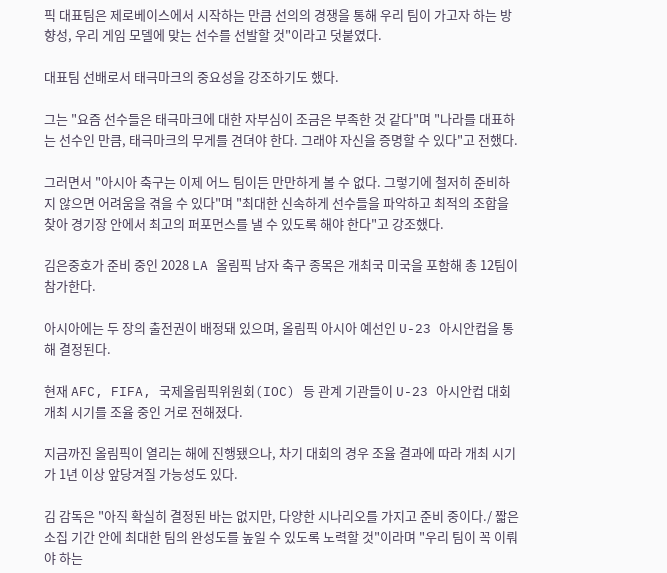픽 대표팀은 제로베이스에서 시작하는 만큼 선의의 경쟁을 통해 우리 팀이 가고자 하는 방향성, 우리 게임 모델에 맞는 선수를 선발할 것"이라고 덧붙였다.

대표팀 선배로서 태극마크의 중요성을 강조하기도 했다.

그는 "요즘 선수들은 태극마크에 대한 자부심이 조금은 부족한 것 같다"며 "나라를 대표하는 선수인 만큼, 태극마크의 무게를 견뎌야 한다. 그래야 자신을 증명할 수 있다"고 전했다.

그러면서 "아시아 축구는 이제 어느 팀이든 만만하게 볼 수 없다. 그렇기에 철저히 준비하지 않으면 어려움을 겪을 수 있다"며 "최대한 신속하게 선수들을 파악하고 최적의 조합을 찾아 경기장 안에서 최고의 퍼포먼스를 낼 수 있도록 해야 한다"고 강조했다.

김은중호가 준비 중인 2028 LA 올림픽 남자 축구 종목은 개최국 미국을 포함해 총 12팀이 참가한다.

아시아에는 두 장의 출전권이 배정돼 있으며, 올림픽 아시아 예선인 U-23 아시안컵을 통해 결정된다.

현재 AFC, FIFA, 국제올림픽위원회(IOC) 등 관계 기관들이 U-23 아시안컵 대회 개최 시기를 조율 중인 거로 전해졌다.

지금까진 올림픽이 열리는 해에 진행됐으나, 차기 대회의 경우 조율 결과에 따라 개최 시기가 1년 이상 앞당겨질 가능성도 있다.

김 감독은 "아직 확실히 결정된 바는 없지만, 다양한 시나리오를 가지고 준비 중이다./ 짧은 소집 기간 안에 최대한 팀의 완성도를 높일 수 있도록 노력할 것"이라며 "우리 팀이 꼭 이뤄야 하는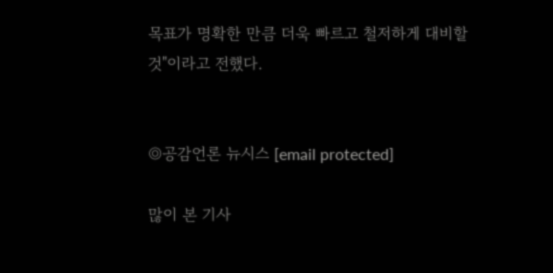목표가 명확한 만큼 더욱 빠르고 철저하게 대비할 것"이라고 전했다.


◎공감언론 뉴시스 [email protected]

많이 본 기사